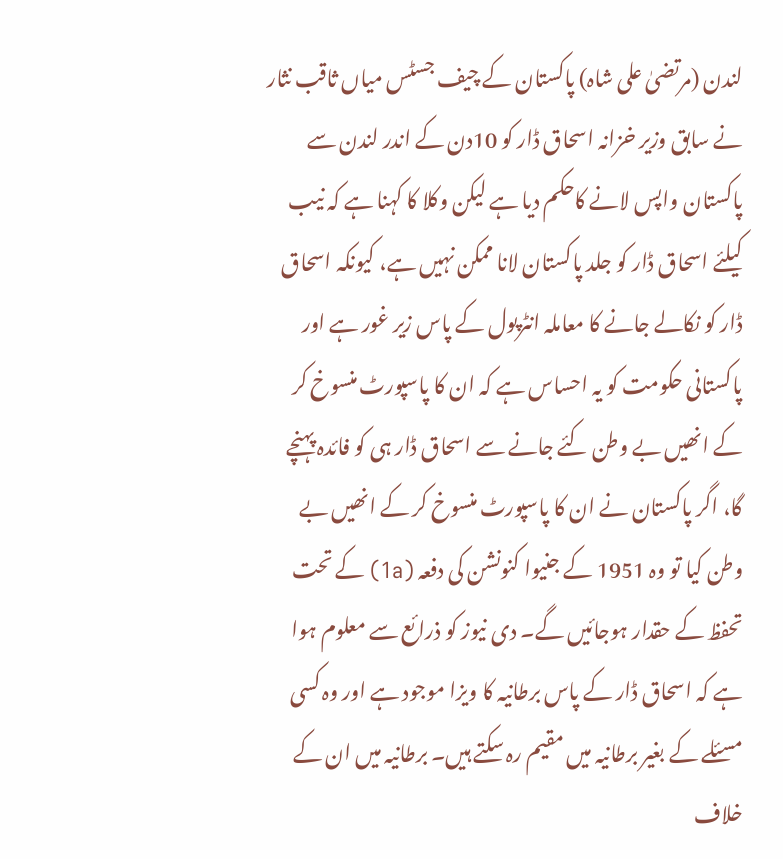لندن (مرتضیٰ علی شاہ) پاکستان کے چیف جسٹس میاں ثاقب نثار نے سابق وزیر خزانہ اسحاق ڈار کو 10دن کے اندر لندن سے پاکستان واپس لانے کاحکم دیا ہے لیکن وکلا کا کہنا ہے کہ نیب کیلئے اسحاق ڈار کو جلد پاکستان لانا ممکن نہیں ہے، کیونکہ اسحاق ڈار کو نکالے جانے کا معاملہ انٹرپول کے پاس زیر غور ہے اور پاکستانی حکومت کو یہ احساس ہے کہ ان کا پاسپورٹ منسوخ کر کے انھیں بے وطن کئے جانے سے اسحاق ڈار ہی کو فائدہ پہنچے گا، اگر پاکستان نے ان کا پاسپورٹ منسوخ کر کے انھیں بے وطن کیا تو وہ 1951 کے جنیوا کنونشن کی دفعہ (1a) کے تحت تحفظ کے حقدار ہوجائیں گے۔ دی نیوز کو ذرائع سے معلوم ہوا ہے کہ اسحاق ڈار کے پاس برطانیہ کا ویزا موجود ہے اور وہ کسی مسئلے کے بغیر برطانیہ میں مقیم رہ سکتے ہیں۔ برطانیہ میں ان کے خلاف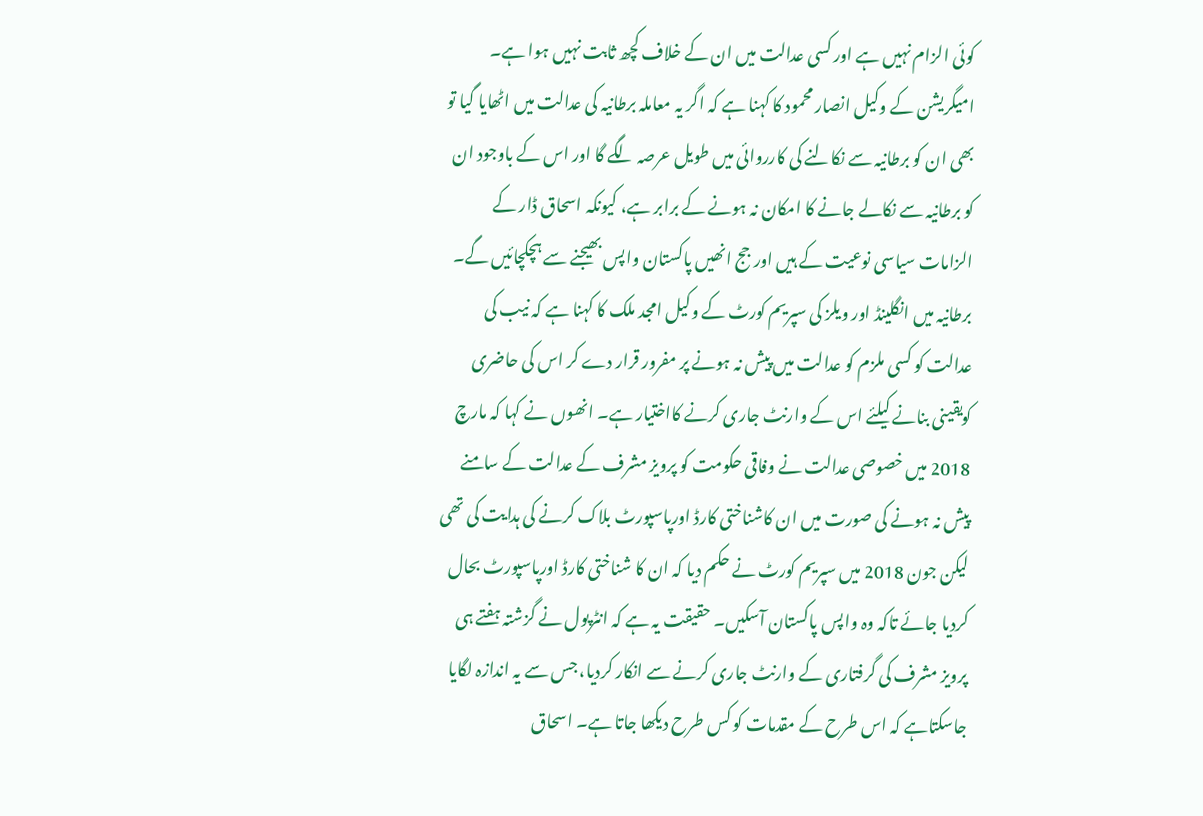کوئی الزام نہیں ہے اور کسی عدالت میں ان کے خلاف کچھ ثابت نہیں ہوا ہے۔ امیگریشن کے وکیل انصار محمود کا کہنا ہے کہ اگر یہ معاملہ برطانیہ کی عدالت میں اٹھایا گیا تو بھی ان کو برطانیہ سے نکالنے کی کارروائی میں طویل عرصہ لگے گا اور اس کے باوجود ان کو برطانیہ سے نکالے جانے کا امکان نہ ہونے کے برابر ہے، کیونکہ اسحاق ڈار کے الزامات سیاسی نوعیت کے ہیں اور جج انھیں پاکستان واپس بھیجنے سے ہچکچائیں گے۔ برطانیہ میں انگلینڈ اور ویلز کی سپریم کورٹ کے وکیل امجد ملک کا کہنا ہے کہ نیب کی عدالت کو کسی ملزم کو عدالت میں پیش نہ ہونے پر مفرور قرار دے کر اس کی حاضری کویقینی بنانے کیلئے اس کے وارنٹ جاری کرنے کااختیار ہے۔ انھوں نے کہا کہ مارچ 2018 میں خصوصی عدالت نے وفاقی حکومت کو پرویز مشرف کے عدالت کے سامنے پیش نہ ہونے کی صورت میں ان کاشناختی کارڈ اورپاسپورٹ بلاک کرنے کی ہدایت کی تھی لیکن جون 2018 میں سپریم کورٹ نے حکم دیا کہ ان کا شناختی کارڈ اورپاسپورٹ بحال کردیا جائے تاکہ وہ واپس پاکستان آسکیں۔ حقیقت یہ ہے کہ انٹرپول نے گزشتہ ہفتے ہی پرویز مشرف کی گرفتاری کے وارنٹ جاری کرنے سے انکار کردیا، جس سے یہ اندازہ لگایا جاسکتاہے کہ اس طرح کے مقدمات کو کس طرح دیکھا جاتا ہے۔ اسحاق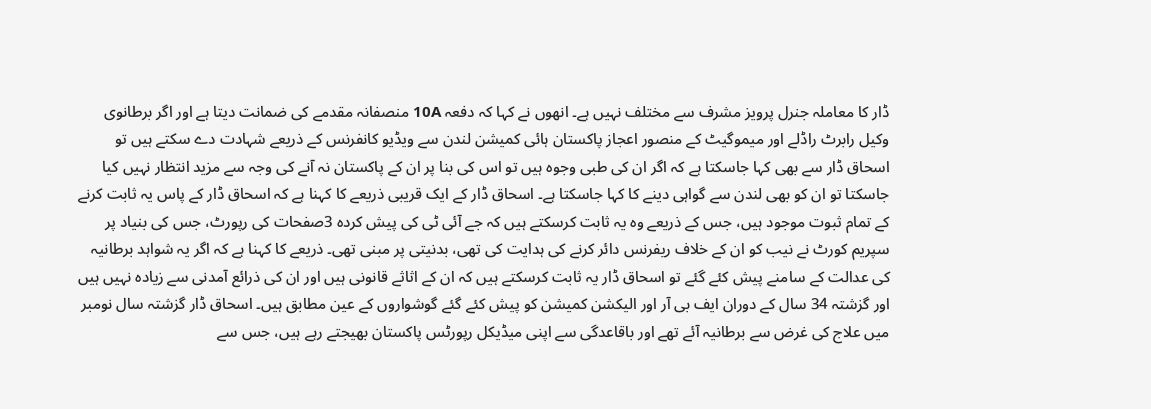ڈار کا معاملہ جنرل پرویز مشرف سے مختلف نہیں ہے۔ انھوں نے کہا کہ دفعہ 10A منصفانہ مقدمے کی ضمانت دیتا ہے اور اگر برطانوی وکیل رابرٹ راڈلے اور میموگیٹ کے منصور اعجاز پاکستان ہائی کمیشن لندن سے ویڈیو کانفرنس کے ذریعے شہادت دے سکتے ہیں تو اسحاق ڈار سے بھی کہا جاسکتا ہے کہ اگر ان کی طبی وجوہ ہیں تو اس کی بنا پر ان کے پاکستان نہ آنے کی وجہ سے مزید انتظار نہیں کیا جاسکتا تو ان کو بھی لندن سے گواہی دینے کا کہا جاسکتا ہے۔ اسحاق ڈار کے ایک قریبی ذریعے کا کہنا ہے کہ اسحاق ڈار کے پاس یہ ثابت کرنے کے تمام ثبوت موجود ہیں، جس کے ذریعے وہ یہ ثابت کرسکتے ہیں کہ جے آئی ٹی کی پیش کردہ 3صفحات کی رپورٹ، جس کی بنیاد پر سپریم کورٹ نے نیب کو ان کے خلاف ریفرنس دائر کرنے کی ہدایت کی تھی، بدنیتی پر مبنی تھی۔ ذریعے کا کہنا ہے کہ اگر یہ شواہد برطانیہ کی عدالت کے سامنے پیش کئے گئے تو اسحاق ڈار یہ ثابت کرسکتے ہیں کہ ان کے اثاثے قانونی ہیں اور ان کی ذرائع آمدنی سے زیادہ نہیں ہیں اور گزشتہ 34 سال کے دوران ایف بی آر اور الیکشن کمیشن کو پیش کئے گئے گوشواروں کے عین مطابق ہیں۔ اسحاق ڈار گزشتہ سال نومبر میں علاج کی غرض سے برطانیہ آئے تھے اور باقاعدگی سے اپنی میڈیکل رپورٹس پاکستان بھیجتے رہے ہیں، جس سے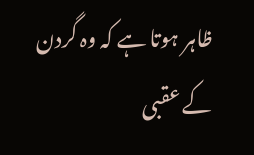ظاہر ہوتا ہے کہ وہ گردن کے عقبی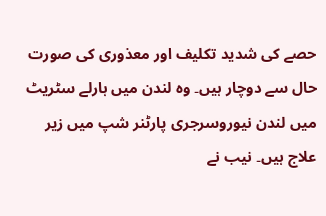حصے کی شدید تکلیف اور معذوری کی صورت حال سے دوچار ہیں۔ وہ لندن میں ہارلے سٹریٹ میں لندن نیوروسرجری پارٹنر شپ میں زیر علاج ہیں۔ نیب نے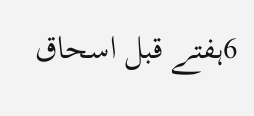6ہفتے قبل اسحاق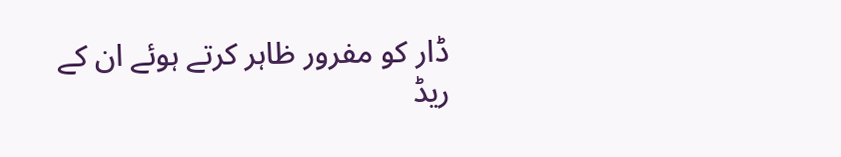ڈار کو مفرور ظاہر کرتے ہوئے ان کے ریڈ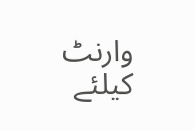وارنٹ کیلئے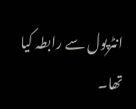انٹرپول سے رابطہ کیا تھا۔